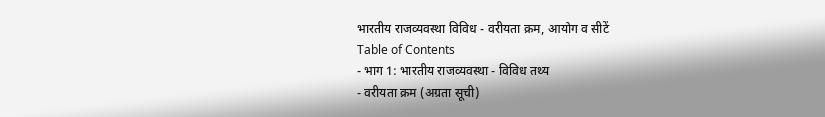भारतीय राजव्यवस्था विविध - वरीयता क्रम, आयोग व सीटें
Table of Contents
- भाग 1: भारतीय राजव्यवस्था - विविध तथ्य
- वरीयता क्रम (अग्रता सूची)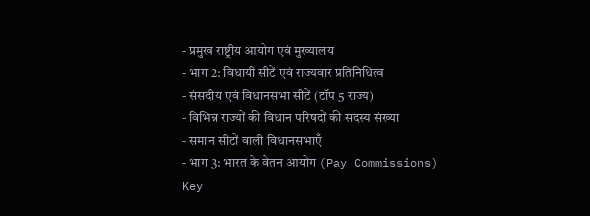- प्रमुख राष्ट्रीय आयोग एवं मुख्यालय
- भाग 2: विधायी सीटें एवं राज्यवार प्रतिनिधित्व
- संसदीय एवं विधानसभा सीटें (टॉप 5 राज्य)
- विभिन्न राज्यों की विधान परिषदों की सदस्य संख्या
- समान सीटों वाली विधानसभाएँ
- भाग 3: भारत के वेतन आयोग (Pay Commissions)
Key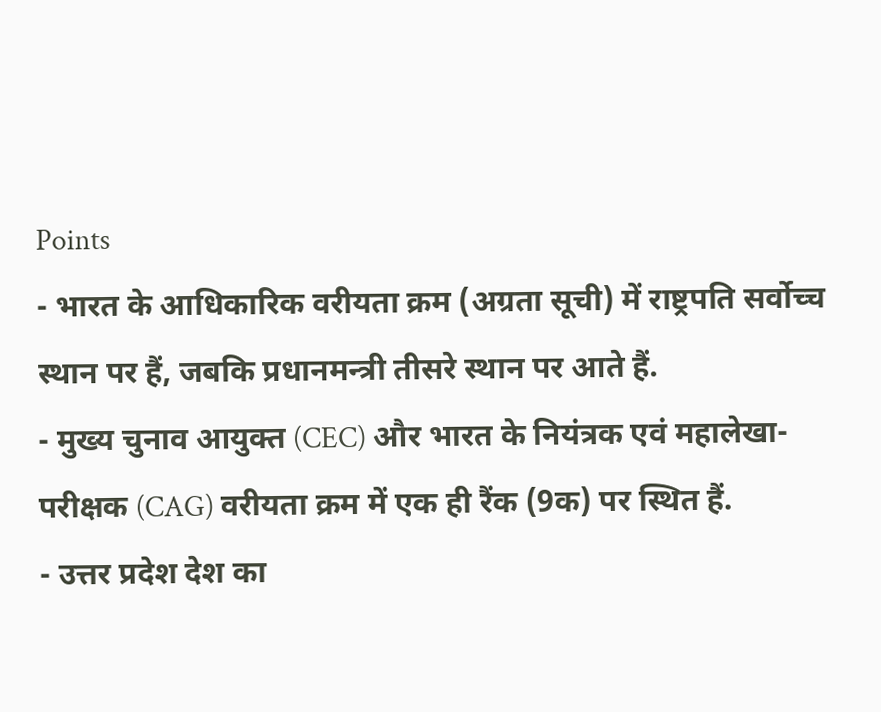Points
- भारत के आधिकारिक वरीयता क्रम (अग्रता सूची) में राष्ट्रपति सर्वोच्च स्थान पर हैं, जबकि प्रधानमन्त्री तीसरे स्थान पर आते हैं.
- मुख्य चुनाव आयुक्त (CEC) और भारत के नियंत्रक एवं महालेखा-परीक्षक (CAG) वरीयता क्रम में एक ही रैंक (9क) पर स्थित हैं.
- उत्तर प्रदेश देश का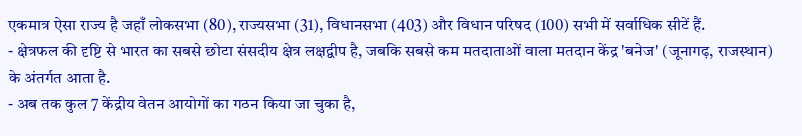एकमात्र ऐसा राज्य है जहाँ लोकसभा (80), राज्यसभा (31), विधानसभा (403) और विधान परिषद (100) सभी में सर्वाधिक सीटें हैं.
- क्षेत्रफल की दृष्टि से भारत का सबसे छोटा संसदीय क्षेत्र लक्षद्वीप है, जबकि सबसे कम मतदाताओं वाला मतदान केंद्र 'बनेज' (जूनागढ़, राजस्थान) के अंतर्गत आता है.
- अब तक कुल 7 केंद्रीय वेतन आयोगों का गठन किया जा चुका है,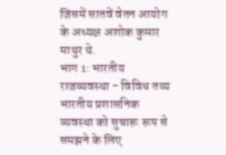जिसमें सातवें वेतन आयोग के अध्यक्ष अशोक कुमार माथुर थे.
भाग 1: भारतीय राजव्यवस्था - विविध तथ्य
भारतीय प्रशासनिक व्यवस्था को सुचारू रूप से समझने के लिए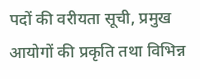पदों की वरीयता सूची, प्रमुख आयोगों की प्रकृति तथा विभिन्न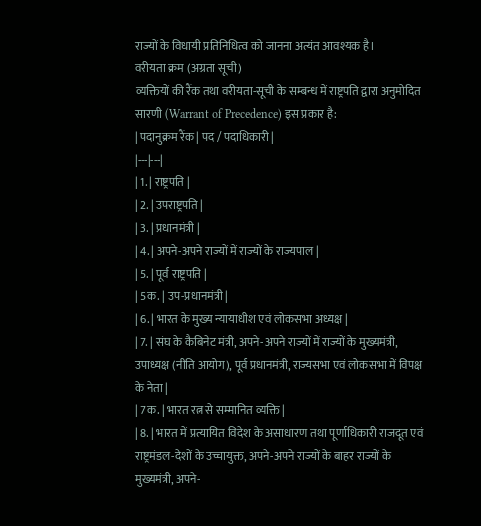राज्यों के विधायी प्रतिनिधित्व को जानना अत्यंत आवश्यक है।
वरीयता क्रम (अग्रता सूची)
व्यक्तियों की रैंक तथा वरीयता-सूची के सम्बन्ध में राष्ट्रपति द्वारा अनुमोदित सारणी (Warrant of Precedence) इस प्रकार है:
| पदानुक्रम रैंक | पद / पदाधिकारी |
|---|---|
| 1. | राष्ट्रपति |
| 2. | उपराष्ट्रपति |
| 3. | प्रधानमंत्री |
| 4. | अपने-अपने राज्यों में राज्यों के राज्यपाल |
| 5. | पूर्व राष्ट्रपति |
| 5क. | उप-प्रधानमंत्री |
| 6. | भारत के मुख्य न्यायाधीश एवं लोकसभा अध्यक्ष |
| 7. | संघ के कैबिनेट मंत्री, अपने-अपने राज्यों में राज्यों के मुख्यमंत्री, उपाध्यक्ष (नीति आयोग), पूर्व प्रधानमंत्री, राज्यसभा एवं लोकसभा में विपक्ष के नेता |
| 7क. | भारत रत्न से सम्मानित व्यक्ति |
| 8. | भारत में प्रत्यायित विदेश के असाधारण तथा पूर्णाधिकारी राजदूत एवं राष्ट्रमंडल-देशों के उच्चायुक्त, अपने-अपने राज्यों के बाहर राज्यों के मुख्यमंत्री, अपने-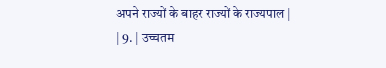अपने राज्यों के बाहर राज्यों के राज्यपाल |
| 9. | उच्चतम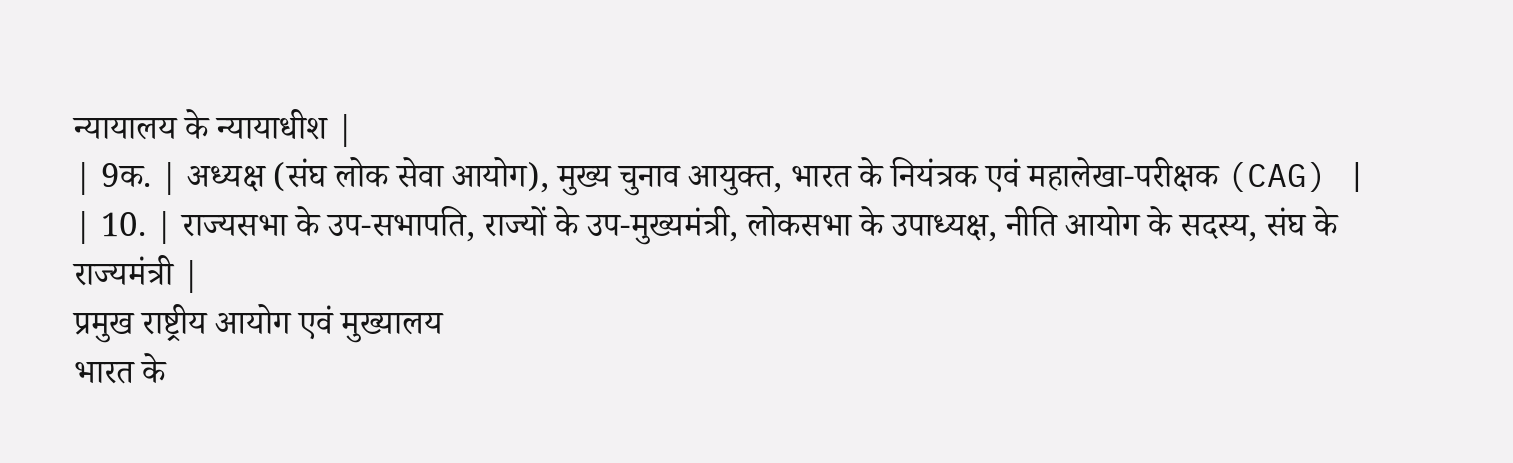न्यायालय के न्यायाधीश |
| 9क. | अध्यक्ष (संघ लोक सेवा आयोग), मुख्य चुनाव आयुक्त, भारत के नियंत्रक एवं महालेखा-परीक्षक (CAG) |
| 10. | राज्यसभा के उप-सभापति, राज्यों के उप-मुख्यमंत्री, लोकसभा के उपाध्यक्ष, नीति आयोग के सदस्य, संघ के राज्यमंत्री |
प्रमुख राष्ट्रीय आयोग एवं मुख्यालय
भारत के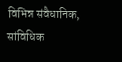विभिन्न संवैधानिक, सांविधिक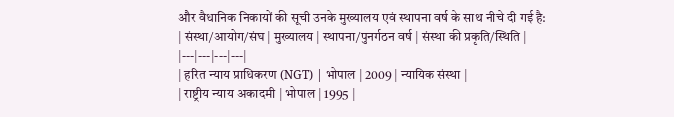और वैधानिक निकायों की सूची उनके मुख्यालय एवं स्थापना वर्ष के साथ नीचे दी गई है:
| संस्था/आयोग/संघ | मुख्यालय | स्थापना/पुनर्गठन वर्ष | संस्था की प्रकृति/स्थिति |
|---|---|---|---|
| हरित न्याय प्राधिकरण (NGT) | भोपाल | 2009 | न्यायिक संस्था |
| राष्ट्रीय न्याय अकादमी | भोपाल | 1995 |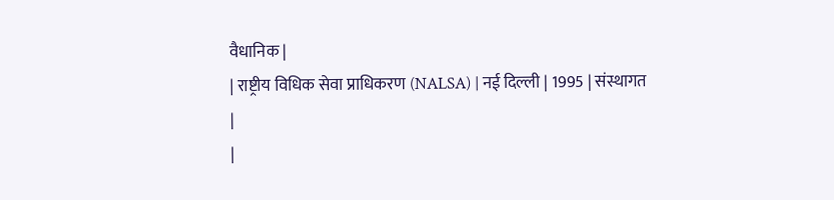वैधानिक |
| राष्ट्रीय विधिक सेवा प्राधिकरण (NALSA) | नई दिल्ली | 1995 | संस्थागत |
|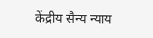केंद्रीय सैन्य न्याय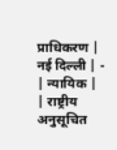प्राधिकरण | नई दिल्ली | - | न्यायिक |
| राष्ट्रीय अनुसूचित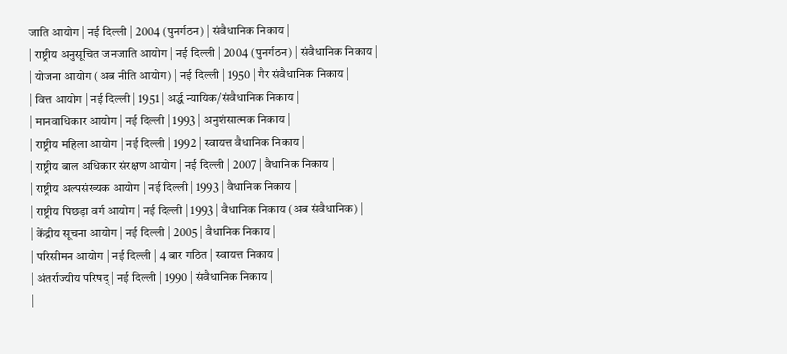जाति आयोग | नई दिल्ली | 2004 (पुनर्गठन) | संवैधानिक निकाय |
| राष्ट्रीय अनुसूचित जनजाति आयोग | नई दिल्ली | 2004 (पुनर्गठन) | संवैधानिक निकाय |
| योजना आयोग (अब नीति आयोग) | नई दिल्ली | 1950 | गैर संवैधानिक निकाय |
| वित्त आयोग | नई दिल्ली | 1951 | अर्द्ध न्यायिक/संवैधानिक निकाय |
| मानवाधिकार आयोग | नई दिल्ली | 1993 | अनुशंसात्मक निकाय |
| राष्ट्रीय महिला आयोग | नई दिल्ली | 1992 | स्वायत्त वैधानिक निकाय |
| राष्ट्रीय बाल अधिकार संरक्षण आयोग | नई दिल्ली | 2007 | वैधानिक निकाय |
| राष्ट्रीय अल्पसंख्यक आयोग | नई दिल्ली | 1993 | वैधानिक निकाय |
| राष्ट्रीय पिछड़ा वर्ग आयोग | नई दिल्ली | 1993 | वैधानिक निकाय (अब संवैधानिक) |
| केंद्रीय सूचना आयोग | नई दिल्ली | 2005 | वैधानिक निकाय |
| परिसीमन आयोग | नई दिल्ली | 4 बार गठित | स्वायत्त निकाय |
| अंतर्राज्यीय परिषद् | नई दिल्ली | 1990 | संवैधानिक निकाय |
|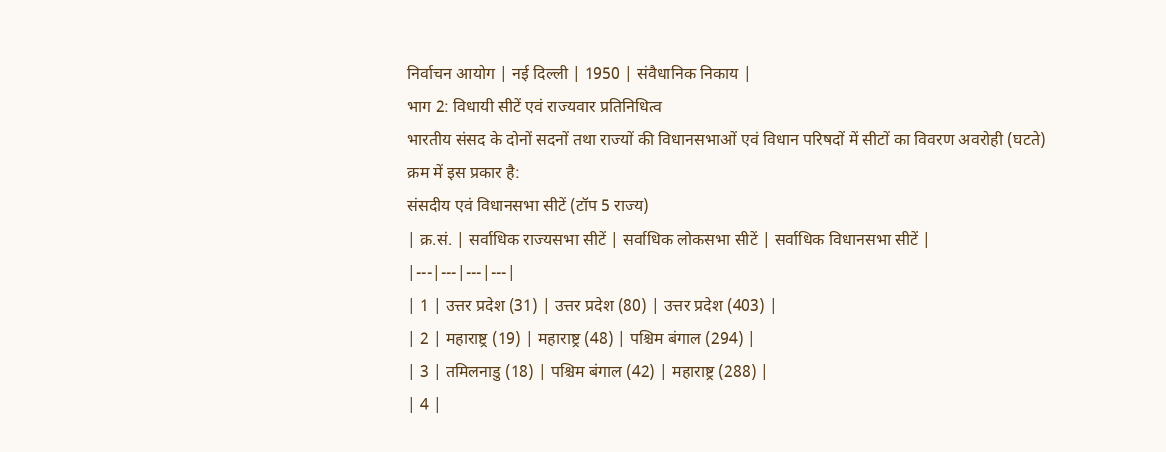निर्वाचन आयोग | नई दिल्ली | 1950 | संवैधानिक निकाय |
भाग 2: विधायी सीटें एवं राज्यवार प्रतिनिधित्व
भारतीय संसद के दोनों सदनों तथा राज्यों की विधानसभाओं एवं विधान परिषदों में सीटों का विवरण अवरोही (घटते) क्रम में इस प्रकार है:
संसदीय एवं विधानसभा सीटें (टॉप 5 राज्य)
| क्र.सं. | सर्वाधिक राज्यसभा सीटें | सर्वाधिक लोकसभा सीटें | सर्वाधिक विधानसभा सीटें |
|---|---|---|---|
| 1 | उत्तर प्रदेश (31) | उत्तर प्रदेश (80) | उत्तर प्रदेश (403) |
| 2 | महाराष्ट्र (19) | महाराष्ट्र (48) | पश्चिम बंगाल (294) |
| 3 | तमिलनाडु (18) | पश्चिम बंगाल (42) | महाराष्ट्र (288) |
| 4 |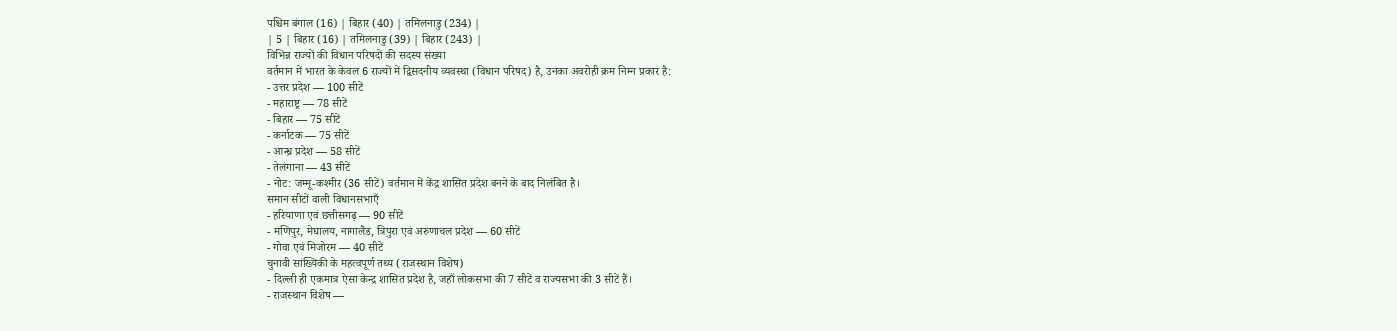पश्चिम बंगाल (16) | बिहार (40) | तमिलनाडु (234) |
| 5 | बिहार (16) | तमिलनाडु (39) | बिहार (243) |
विभिन्न राज्यों की विधान परिषदों की सदस्य संख्या
वर्तमान में भारत के केवल 6 राज्यों में द्विसदनीय व्यवस्था (विधान परिषद) है, उनका अवरोही क्रम निम्न प्रकार है:
- उत्तर प्रदेश — 100 सीटें
- महाराष्ट्र — 78 सीटें
- बिहार — 75 सीटें
- कर्नाटक — 75 सीटें
- आन्ध्र प्रदेश — 58 सीटें
- तेलंगाना — 43 सीटें
- नोट: जम्मू-कश्मीर (36 सीटें) वर्तमान में केंद्र शासित प्रदेश बनने के बाद निलंबित है।
समान सीटों वाली विधानसभाएँ
- हरियाणा एवं छत्तीसगढ़ — 90 सीटें
- मणिपुर, मेघालय, नागालैंड, त्रिपुरा एवं अरुणाचल प्रदेश — 60 सीटें
- गोवा एवं मिजोरम — 40 सीटें
चुनावी सांख्यिकी के महत्वपूर्ण तथ्य (राजस्थान विशेष)
- दिल्ली ही एकमात्र ऐसा केन्द्र शासित प्रदेश है, जहाँ लोकसभा की 7 सीटें व राज्यसभा की 3 सीटें हैं।
- राजस्थान विशेष —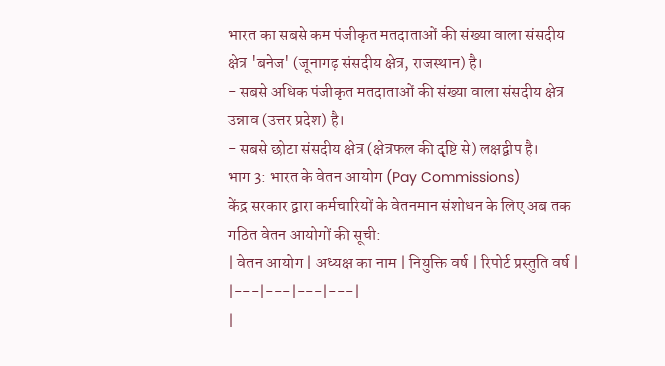भारत का सबसे कम पंजीकृत मतदाताओं की संख्या वाला संसदीय क्षेत्र 'बनेज' (जूनागढ़ संसदीय क्षेत्र, राजस्थान) है।
- सबसे अधिक पंजीकृत मतदाताओं की संख्या वाला संसदीय क्षेत्र उन्नाव (उत्तर प्रदेश) है।
- सबसे छोटा संसदीय क्षेत्र (क्षेत्रफल की दृष्टि से) लक्षद्वीप है।
भाग 3: भारत के वेतन आयोग (Pay Commissions)
केंद्र सरकार द्वारा कर्मचारियों के वेतनमान संशोधन के लिए अब तक गठित वेतन आयोगों की सूची:
| वेतन आयोग | अध्यक्ष का नाम | नियुक्ति वर्ष | रिपोर्ट प्रस्तुति वर्ष |
|---|---|---|---|
|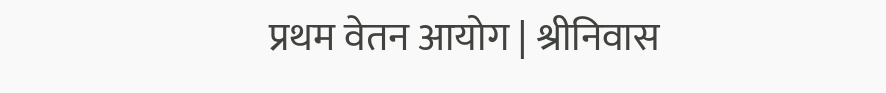प्रथम वेतन आयोग | श्रीनिवास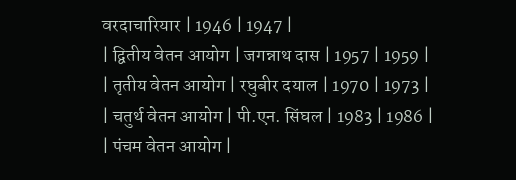वरदाचारियार | 1946 | 1947 |
| द्वितीय वेतन आयोग | जगन्नाथ दास | 1957 | 1959 |
| तृतीय वेतन आयोग | रघुबीर दयाल | 1970 | 1973 |
| चतुर्थ वेतन आयोग | पी.एन. सिंघल | 1983 | 1986 |
| पंचम वेतन आयोग |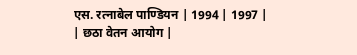एस. रत्नाबेल पाण्डियन | 1994 | 1997 |
| छठा वेतन आयोग |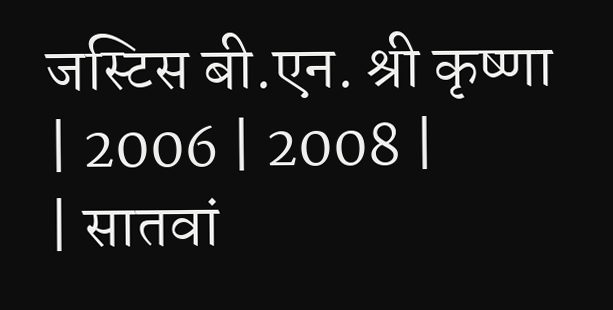जस्टिस बी.एन. श्री कृष्णा | 2006 | 2008 |
| सातवां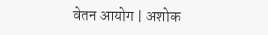वेतन आयोग | अशोक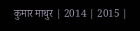कुमार माथुर | 2014 | 2015 |